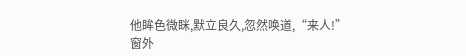他眸色微眯,默立良久,忽然唤道,“来人!”
窗外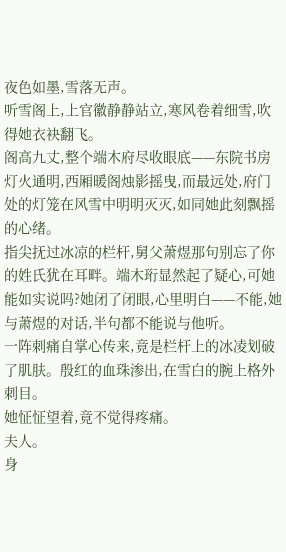夜色如墨,雪落无声。
听雪阁上,上官徽静静站立,寒风卷着细雪,吹得她衣袂翻飞。
阁高九丈,整个端木府尽收眼底——东院书房灯火通明,西厢暖阁烛影摇曳,而最远处,府门处的灯笼在风雪中明明灭灭,如同她此刻飘摇的心绪。
指尖抚过冰凉的栏杆,舅父萧煜那句别忘了你的姓氏犹在耳畔。端木珩显然起了疑心,可她能如实说吗?她闭了闭眼,心里明白——不能,她与萧煜的对话,半句都不能说与他听。
一阵刺痛自掌心传来,竟是栏杆上的冰凌划破了肌肤。殷红的血珠渗出,在雪白的腕上格外刺目。
她怔怔望着,竟不觉得疼痛。
夫人。
身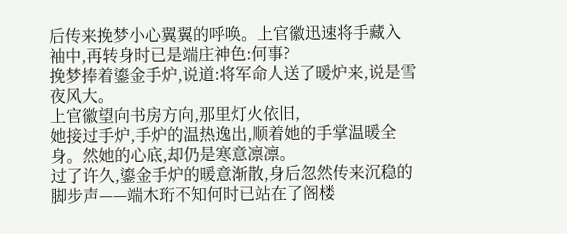后传来挽梦小心翼翼的呼唤。上官徽迅速将手藏入袖中,再转身时已是端庄神色:何事?
挽梦捧着鎏金手炉,说道:将军命人送了暖炉来,说是雪夜风大。
上官徽望向书房方向,那里灯火依旧,
她接过手炉,手炉的温热逸出,顺着她的手掌温暖全身。然她的心底,却仍是寒意凛凛。
过了许久,鎏金手炉的暖意渐散,身后忽然传来沉稳的脚步声——端木珩不知何时已站在了阁楼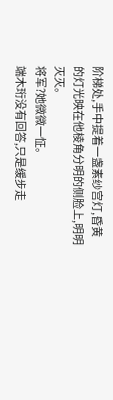阶梯处,手中提着一盏素纱宫灯,昏黄的灯光映在他棱角分明的侧脸上,明明灭灭。
将军?她微微一怔。
端木珩没有回答,只是缓步走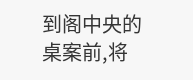到阁中央的桌案前,将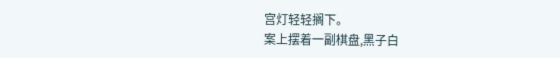宫灯轻轻搁下。
案上摆着一副棋盘,黑子白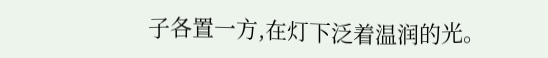子各置一方,在灯下泛着温润的光。